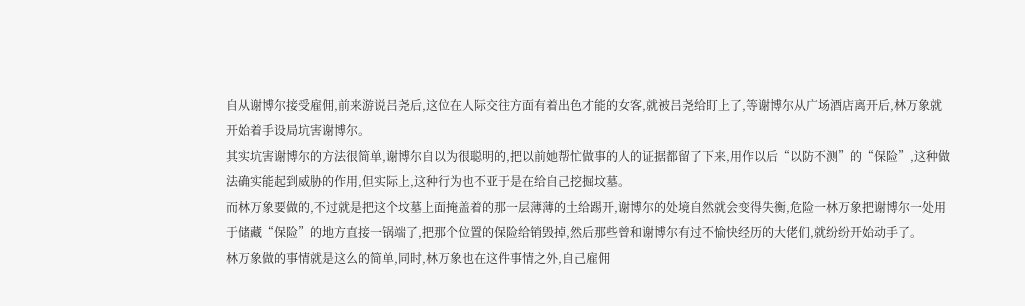自从谢博尔接受雇佣,前来游说吕尧后,这位在人际交往方面有着出色才能的女客,就被吕尧给盯上了,等谢博尔从广场酒店离开后,林万象就开始着手设局坑害谢博尔。
其实坑害谢博尔的方法很简单,谢博尔自以为很聪明的,把以前她帮忙做事的人的证据都留了下来,用作以后“以防不测”的“保险”,这种做法确实能起到威胁的作用,但实际上,这种行为也不亚于是在给自己挖掘坟墓。
而林万象要做的,不过就是把这个坟墓上面掩盖着的那一层薄薄的土给踢开,谢博尔的处境自然就会变得失衡,危险一林万象把谢博尔一处用于储藏“保险”的地方直接一锅端了,把那个位置的保险给销毁掉,然后那些曾和谢博尔有过不愉快经历的大佬们,就纷纷开始动手了。
林万象做的事情就是这么的简单,同时,林万象也在这件事情之外,自己雇佣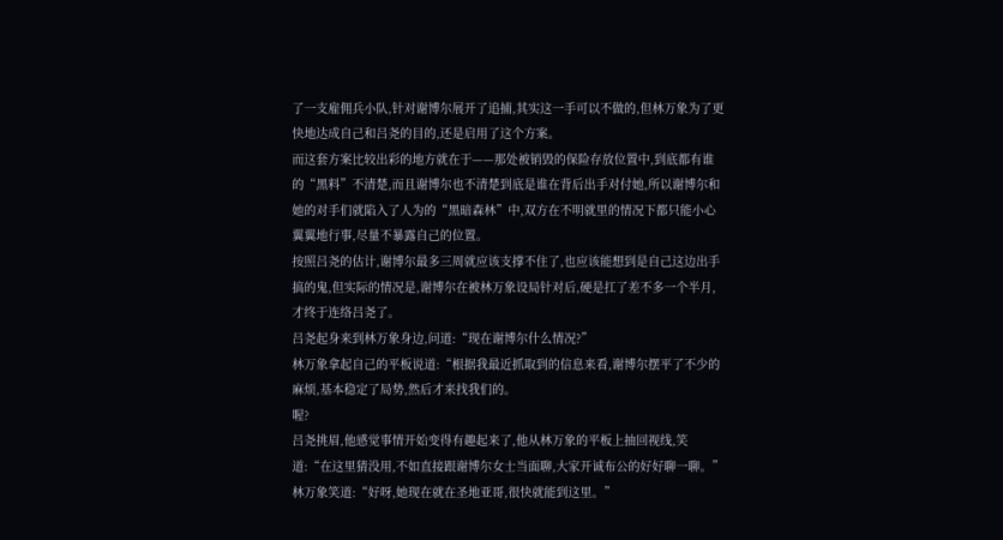了一支雇佣兵小队,针对谢博尔展开了追捕,其实这一手可以不做的,但林万象为了更快地达成自己和吕尧的目的,还是启用了这个方案。
而这套方案比较出彩的地方就在于——那处被销毁的保险存放位置中,到底都有谁的“黑料”不清楚,而且谢博尔也不清楚到底是谁在背后出手对付她,所以谢博尔和她的对手们就陷入了人为的“黑暗森林”中,双方在不明就里的情况下都只能小心翼翼地行事,尽量不暴露自己的位置。
按照吕尧的估计,谢博尔最多三周就应该支撑不住了,也应该能想到是自己这边出手搞的鬼,但实际的情况是,谢博尔在被林万象设局针对后,硬是扛了差不多一个半月,才终于连络吕尧了。
吕尧起身来到林万象身边,问道:“现在谢博尔什么情况?”
林万象拿起自己的平板说道:“根据我最近抓取到的信息来看,谢博尔摆平了不少的麻烦,基本稳定了局势,然后才来找我们的。
喔?
吕尧挑眉,他感觉事情开始变得有趣起来了,他从林万象的平板上抽回视线,笑道:“在这里猜没用,不如直接跟谢博尔女士当面聊,大家开诚布公的好好聊一聊。”
林万象笑道:“好呀,她现在就在圣地亚哥,很快就能到这里。”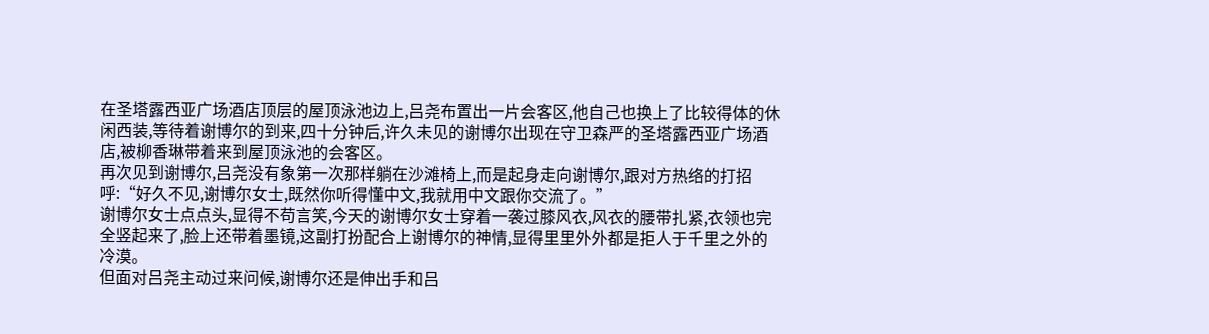在圣塔露西亚广场酒店顶层的屋顶泳池边上,吕尧布置出一片会客区,他自己也换上了比较得体的休闲西装,等待着谢博尔的到来,四十分钟后,许久未见的谢博尔出现在守卫森严的圣塔露西亚广场酒店,被柳香琳带着来到屋顶泳池的会客区。
再次见到谢博尔,吕尧没有象第一次那样躺在沙滩椅上,而是起身走向谢博尔,跟对方热络的打招呼:“好久不见,谢博尔女士,既然你听得懂中文,我就用中文跟你交流了。”
谢博尔女士点点头,显得不苟言笑,今天的谢博尔女士穿着一袭过膝风衣,风衣的腰带扎紧,衣领也完全竖起来了,脸上还带着墨镜,这副打扮配合上谢博尔的神情,显得里里外外都是拒人于千里之外的冷漠。
但面对吕尧主动过来问候,谢博尔还是伸出手和吕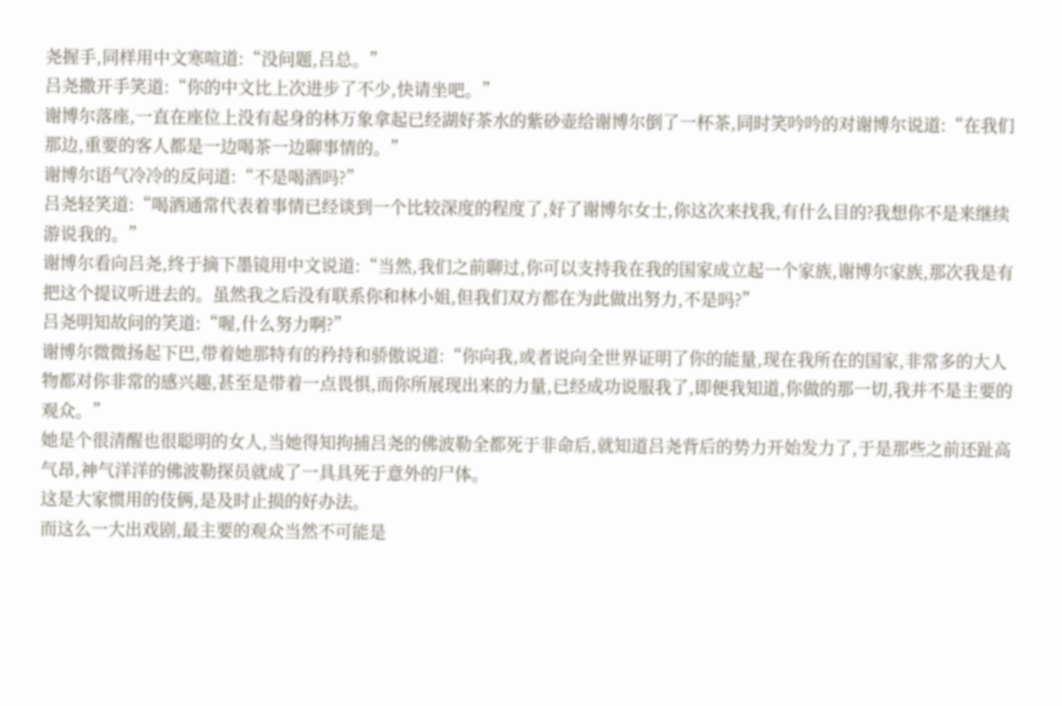尧握手,同样用中文寒喧道:“没问题,吕总。”
吕尧撒开手笑道:“你的中文比上次进步了不少,快请坐吧。”
谢博尔落座,一直在座位上没有起身的林万象拿起已经湖好茶水的紫砂壶给谢博尔倒了一杯茶,同时笑吟吟的对谢博尔说道:“在我们那边,重要的客人都是一边喝茶一边聊事情的。”
谢博尔语气冷冷的反问道:“不是喝酒吗?”
吕尧轻笑道:“喝酒通常代表着事情已经谈到一个比较深度的程度了,好了谢博尔女士,你这次来找我,有什么目的?我想你不是来继续游说我的。”
谢博尔看向吕尧,终于摘下墨镜用中文说道:“当然,我们之前聊过,你可以支持我在我的国家成立起一个家族,谢博尔家族,那次我是有把这个提议听进去的。虽然我之后没有联系你和林小姐,但我们双方都在为此做出努力,不是吗?”
吕尧明知故问的笑道:“喔,什么努力啊?”
谢博尔微微扬起下巴,带着她那特有的矜持和骄傲说道:“你向我,或者说向全世界证明了你的能量,现在我所在的国家,非常多的大人物都对你非常的感兴趣,甚至是带着一点畏惧,而你所展现出来的力量,已经成功说服我了,即便我知道,你做的那一切,我并不是主要的观众。”
她是个很清醒也很聪明的女人,当她得知拘捕吕尧的佛波勒全都死于非命后,就知道吕尧背后的势力开始发力了,于是那些之前还趾高气昂,神气洋洋的佛波勒探员就成了一具具死于意外的尸体。
这是大家惯用的伎俩,是及时止损的好办法。
而这么一大出戏剧,最主要的观众当然不可能是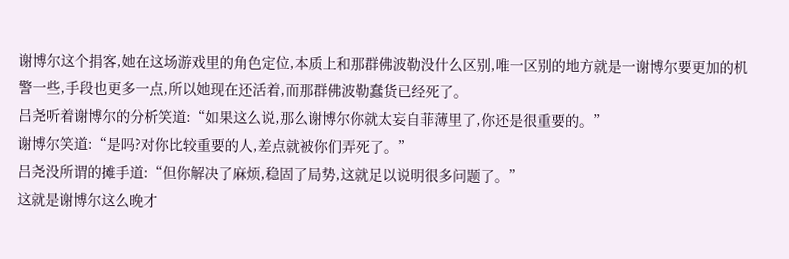谢博尔这个捐客,她在这场游戏里的角色定位,本质上和那群佛波勒没什么区别,唯一区别的地方就是一谢博尔要更加的机警一些,手段也更多一点,所以她现在还活着,而那群佛波勒蠢货已经死了。
吕尧听着谢博尔的分析笑道:“如果这么说,那么谢博尔你就太妄自菲薄里了,你还是很重要的。”
谢博尔笑道:“是吗?对你比较重要的人,差点就被你们弄死了。”
吕尧没所谓的摊手道:“但你解决了麻烦,稳固了局势,这就足以说明很多问题了。”
这就是谢博尔这么晚才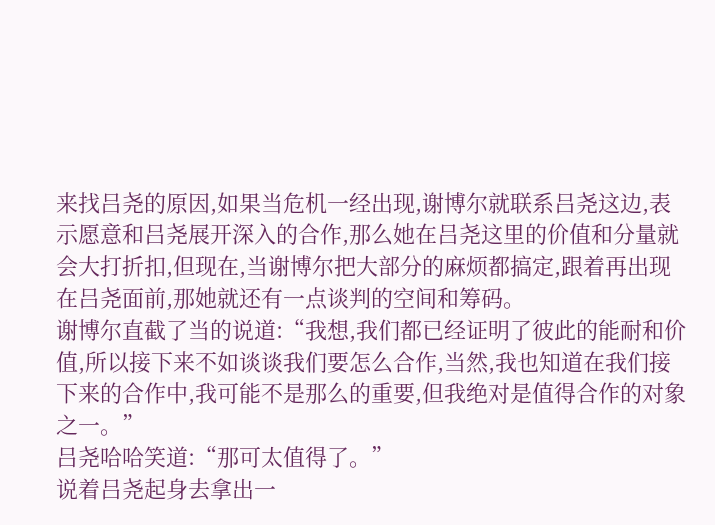来找吕尧的原因,如果当危机一经出现,谢博尔就联系吕尧这边,表示愿意和吕尧展开深入的合作,那么她在吕尧这里的价值和分量就会大打折扣,但现在,当谢博尔把大部分的麻烦都搞定,跟着再出现在吕尧面前,那她就还有一点谈判的空间和筹码。
谢博尔直截了当的说道:“我想,我们都已经证明了彼此的能耐和价值,所以接下来不如谈谈我们要怎么合作,当然,我也知道在我们接下来的合作中,我可能不是那么的重要,但我绝对是值得合作的对象之一。”
吕尧哈哈笑道:“那可太值得了。”
说着吕尧起身去拿出一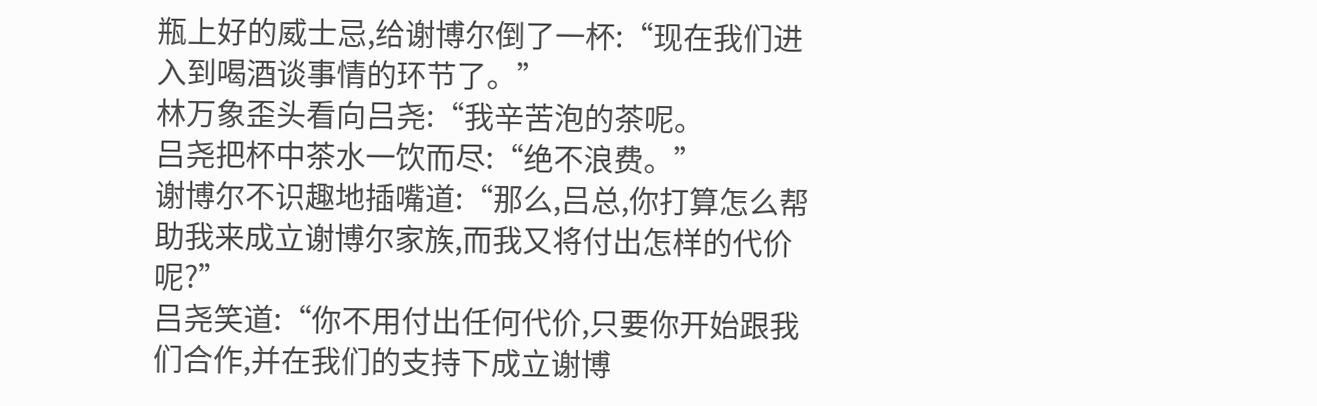瓶上好的威士忌,给谢博尔倒了一杯:“现在我们进入到喝酒谈事情的环节了。”
林万象歪头看向吕尧:“我辛苦泡的茶呢。
吕尧把杯中茶水一饮而尽:“绝不浪费。”
谢博尔不识趣地插嘴道:“那么,吕总,你打算怎么帮助我来成立谢博尔家族,而我又将付出怎样的代价呢?”
吕尧笑道:“你不用付出任何代价,只要你开始跟我们合作,并在我们的支持下成立谢博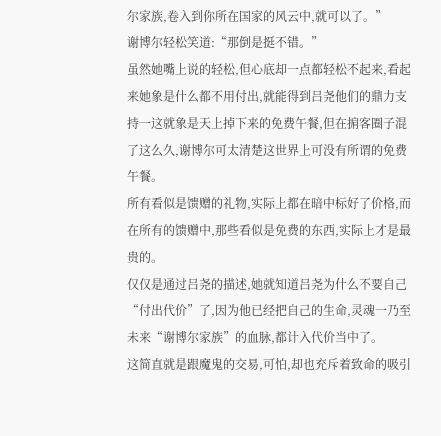尔家族,卷入到你所在国家的风云中,就可以了。”
谢博尔轻松笑道:“那倒是挺不错。”
虽然她嘴上说的轻松,但心底却一点都轻松不起来,看起来她象是什么都不用付出,就能得到吕尧他们的鼎力支持一这就象是天上掉下来的免费午餐,但在掮客圈子混了这么久,谢博尔可太清楚这世界上可没有所谓的免费午餐。
所有看似是馈赠的礼物,实际上都在暗中标好了价格,而在所有的馈赠中,那些看似是免费的东西,实际上才是最贵的。
仅仅是通过吕尧的描述,她就知道吕尧为什么不要自己“付出代价”了,因为他已经把自己的生命,灵魂一乃至未来“谢博尔家族”的血脉,都计入代价当中了。
这简直就是跟魔鬼的交易,可怕,却也充斥着致命的吸引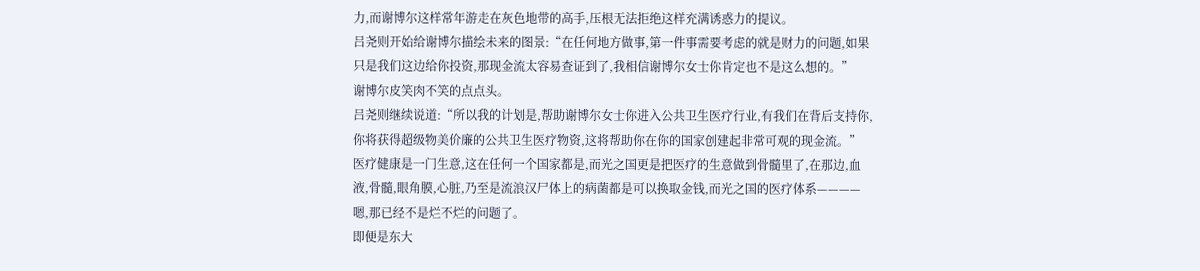力,而谢博尔这样常年游走在灰色地带的高手,压根无法拒绝这样充满诱惑力的提议。
吕尧则开始给谢博尔描绘未来的图景:“在任何地方做事,第一件事需要考虑的就是财力的问题,如果只是我们这边给你投资,那现金流太容易查证到了,我相信谢博尔女士你肯定也不是这么想的。”
谢博尔皮笑肉不笑的点点头。
吕尧则继续说道:“所以我的计划是,帮助谢博尔女士你进入公共卫生医疗行业,有我们在背后支持你,你将获得超级物美价廉的公共卫生医疗物资,这将帮助你在你的国家创建起非常可观的现金流。”
医疗健康是一门生意,这在任何一个国家都是,而光之国更是把医疗的生意做到骨髓里了,在那边,血液,骨髓,眼角膜,心脏,乃至是流浪汉尸体上的病菌都是可以换取金钱,而光之国的医疗体系————嗯,那已经不是烂不烂的问题了。
即便是东大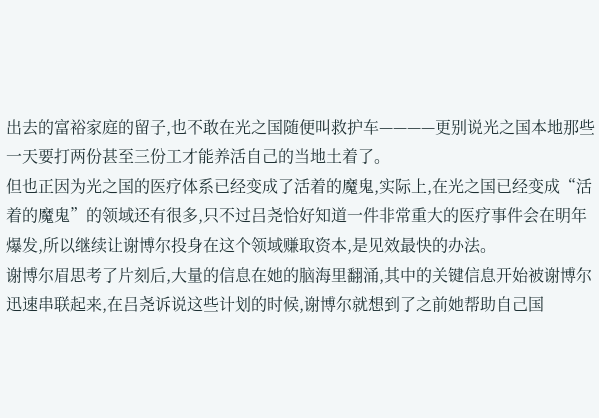出去的富裕家庭的留子,也不敢在光之国随便叫救护车————更别说光之国本地那些一天要打两份甚至三份工才能养活自己的当地土着了。
但也正因为光之国的医疗体系已经变成了活着的魔鬼,实际上,在光之国已经变成“活着的魔鬼”的领域还有很多,只不过吕尧恰好知道一件非常重大的医疗事件会在明年爆发,所以继续让谢博尔投身在这个领域赚取资本,是见效最快的办法。
谢博尔眉思考了片刻后,大量的信息在她的脑海里翻涌,其中的关键信息开始被谢博尔迅速串联起来,在吕尧诉说这些计划的时候,谢博尔就想到了之前她帮助自己国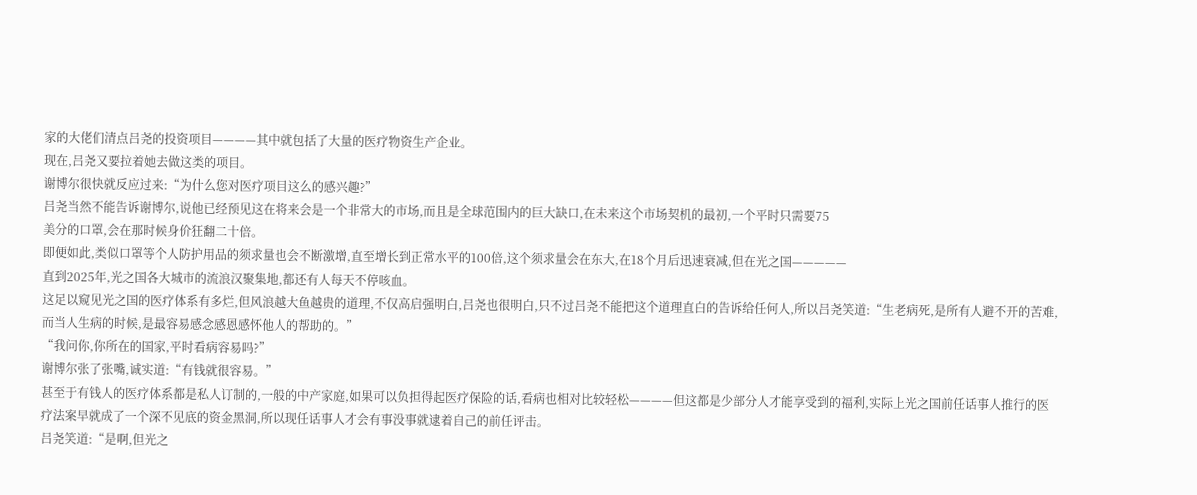家的大佬们清点吕尧的投资项目————其中就包括了大量的医疗物资生产企业。
现在,吕尧又要拉着她去做这类的项目。
谢博尔很快就反应过来:“为什么您对医疗项目这么的感兴趣?”
吕尧当然不能告诉谢博尔,说他已经预见这在将来会是一个非常大的市场,而且是全球范围内的巨大缺口,在未来这个市场契机的最初,一个平时只需要75
美分的口罩,会在那时候身价狂翻二十倍。
即便如此,类似口罩等个人防护用品的须求量也会不断激增,直至增长到正常水平的100倍,这个须求量会在东大,在18个月后迅速衰减,但在光之国—————
直到2025年,光之国各大城市的流浪汉聚集地,都还有人每天不停咳血。
这足以窥见光之国的医疗体系有多烂,但风浪越大鱼越贵的道理,不仅高启强明白,吕尧也很明白,只不过吕尧不能把这个道理直白的告诉给任何人,所以吕尧笑道:“生老病死,是所有人避不开的苦难,而当人生病的时候,是最容易感念感恩感怀他人的帮助的。”
“我问你,你所在的国家,平时看病容易吗?”
谢博尔张了张嘴,诚实道:“有钱就很容易。”
甚至于有钱人的医疗体系都是私人订制的,一般的中产家庭,如果可以负担得起医疗保险的话,看病也相对比较轻松————但这都是少部分人才能享受到的福利,实际上光之国前任话事人推行的医疗法案早就成了一个深不见底的资金黑洞,所以现任话事人才会有事没事就逮着自己的前任评击。
吕尧笑道:“是啊,但光之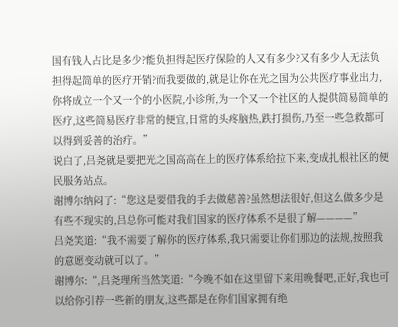国有钱人占比是多少?能负担得起医疗保险的人又有多少?又有多少人无法负担得起简单的医疗开销?而我要做的,就是让你在光之国为公共医疗事业出力,你将成立一个又一个的小医院,小诊所,为一个又一个社区的人提供简易简单的医疗,这些简易医疗非常的便宜,日常的头疼脑热,跌打损伤,乃至一些急救都可以得到妥善的治疔。”
说白了,吕尧就是要把光之国高高在上的医疗体系给拉下来,变成扎根社区的便民服务站点。
谢博尔纳闷了:“您这是要借我的手去做慈善?虽然想法很好,但这么做多少是有些不现实的,吕总你可能对我们国家的医疗体系不是很了解————”
吕尧笑道:“我不需要了解你的医疗体系,我只需要让你们那边的法规,按照我的意愿变动就可以了。”
谢博尔:“,吕尧理所当然笑道:“今晚不如在这里留下来用晚餐吧,正好,我也可以给你引荐一些新的朋友,这些都是在你们国家拥有绝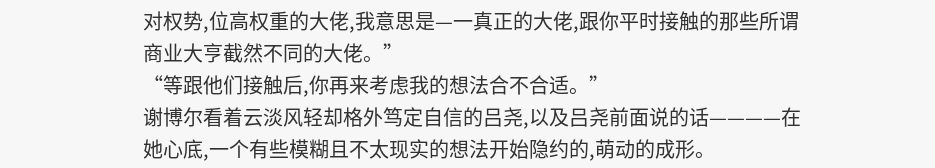对权势,位高权重的大佬,我意思是—一真正的大佬,跟你平时接触的那些所谓商业大亨截然不同的大佬。”
“等跟他们接触后,你再来考虑我的想法合不合适。”
谢博尔看着云淡风轻却格外笃定自信的吕尧,以及吕尧前面说的话————在她心底,一个有些模糊且不太现实的想法开始隐约的,萌动的成形。